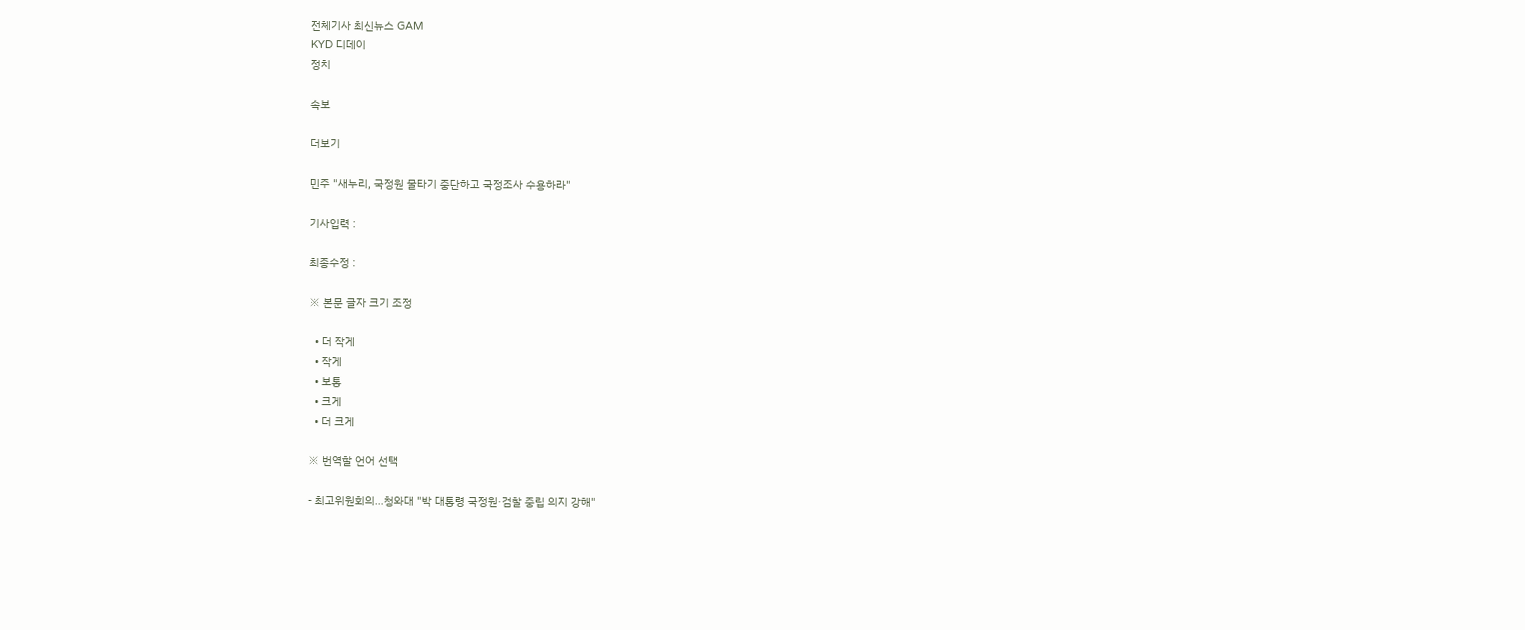전체기사 최신뉴스 GAM
KYD 디데이
정치

속보

더보기

민주 "새누리, 국정원 물타기 중단하고 국정조사 수용하라"

기사입력 :

최종수정 :

※ 본문 글자 크기 조정

  • 더 작게
  • 작게
  • 보통
  • 크게
  • 더 크게

※ 번역할 언어 선택

- 최고위원회의…청와대 "박 대통령 국정원·검찰 중립 의지 강해"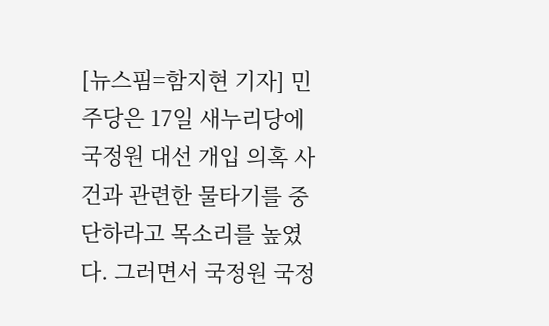[뉴스핌=함지현 기자] 민주당은 17일 새누리당에 국정원 대선 개입 의혹 사건과 관련한 물타기를 중단하라고 목소리를 높였다. 그러면서 국정원 국정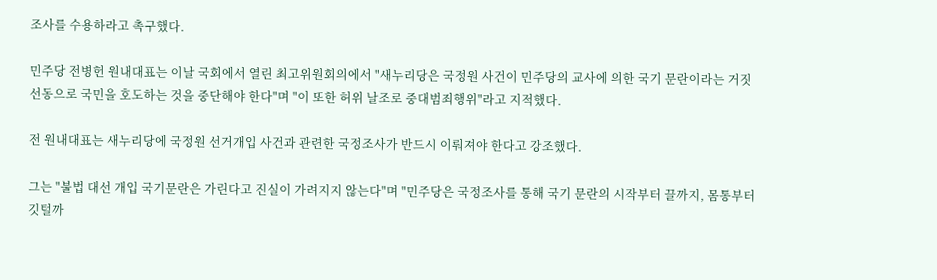조사를 수용하라고 촉구했다.

민주당 전병헌 원내대표는 이날 국회에서 열린 최고위원회의에서 "새누리당은 국정원 사건이 민주당의 교사에 의한 국기 문란이라는 거짓 선동으로 국민을 호도하는 것을 중단해야 한다"며 "이 또한 허위 날조로 중대범죄행위"라고 지적했다.

전 원내대표는 새누리당에 국정원 선거개입 사건과 관련한 국정조사가 반드시 이뤄져야 한다고 강조했다.

그는 "불법 대선 개입 국기문란은 가린다고 진실이 가려지지 않는다"며 "민주당은 국정조사를 통해 국기 문란의 시작부터 끌까지, 몸통부터 깃털까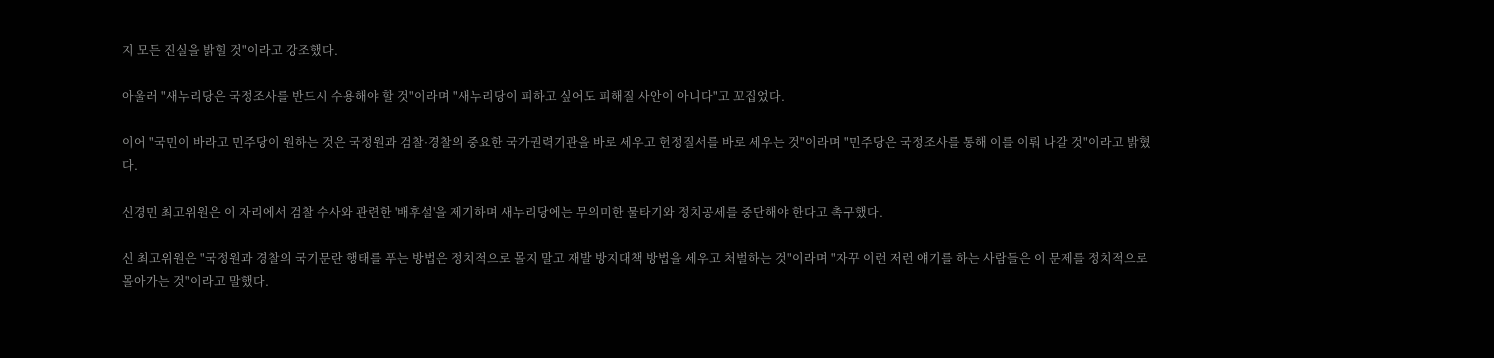지 모든 진실을 밝힐 것"이라고 강조했다.

아울러 "새누리당은 국정조사를 반드시 수용해야 할 것"이라며 "새누리당이 피하고 싶어도 피해질 사안이 아니다"고 꼬집었다.

이어 "국민이 바라고 민주당이 원하는 것은 국정원과 검찰·경찰의 중요한 국가권력기관을 바로 세우고 헌정질서를 바로 세우는 것"이라며 "민주당은 국정조사를 통해 이를 이뤄 나갈 것"이라고 밝혔다.

신경민 최고위원은 이 자리에서 검찰 수사와 관련한 '배후설'을 제기하며 새누리당에는 무의미한 물타기와 정치공세를 중단해야 한다고 촉구했다.

신 최고위원은 "국정원과 경찰의 국기문란 행태를 푸는 방법은 정치적으로 몰지 말고 재발 방지대책 방법을 세우고 처벌하는 것"이라며 "자꾸 이런 저런 얘기를 하는 사람들은 이 문제를 정치적으로 몰아가는 것"이라고 말했다.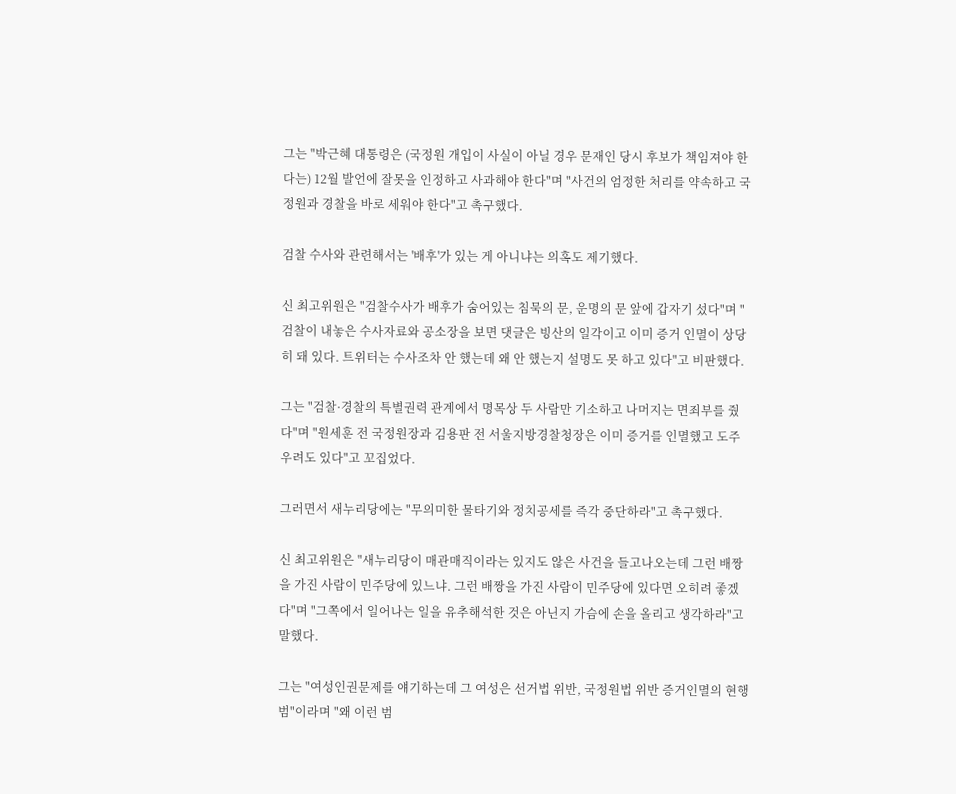그는 "박근혜 대통령은 (국정원 개입이 사실이 아닐 경우 문재인 당시 후보가 책임져야 한다는) 12월 발언에 잘못을 인정하고 사과해야 한다"며 "사건의 엄정한 처리를 약속하고 국정원과 경찰을 바로 세워야 한다"고 촉구했다.

검찰 수사와 관련해서는 '배후'가 있는 게 아니냐는 의혹도 제기했다.

신 최고위원은 "검찰수사가 배후가 숨어있는 침묵의 문, 운명의 문 앞에 갑자기 섰다"며 "검찰이 내놓은 수사자료와 공소장을 보면 댓글은 빙산의 일각이고 이미 증거 인멸이 상당히 돼 있다. 트위터는 수사조차 안 했는데 왜 안 했는지 설명도 못 하고 있다"고 비판했다.

그는 "검찰·경찰의 특별권력 관계에서 명목상 두 사람만 기소하고 나머지는 면죄부를 줬다"며 "원세훈 전 국정원장과 김용판 전 서울지방경찰청장은 이미 증거를 인멸했고 도주 우려도 있다"고 꼬집었다.

그러면서 새누리당에는 "무의미한 물타기와 정치공세를 즉각 중단하라"고 촉구했다.

신 최고위원은 "새누리당이 매관매직이라는 있지도 않은 사건을 들고나오는데 그런 배짱을 가진 사람이 민주당에 있느냐. 그런 배짱을 가진 사람이 민주당에 있다면 오히려 좋겠다"며 "그쪽에서 일어나는 일을 유추해석한 것은 아닌지 가슴에 손을 올리고 생각하라"고 말했다.

그는 "여성인권문제를 얘기하는데 그 여성은 선거법 위반, 국정원법 위반 증거인멸의 현행범"이라며 "왜 이런 범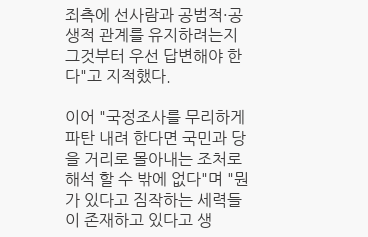죄측에 선사람과 공범적·공생적 관계를 유지하려는지 그것부터 우선 답변해야 한다"고 지적했다.

이어 "국정조사를 무리하게 파탄 내려 한다면 국민과 당을 거리로 몰아내는 조처로 해석 할 수 밖에 없다"며 "뭔가 있다고 짐작하는 세력들이 존재하고 있다고 생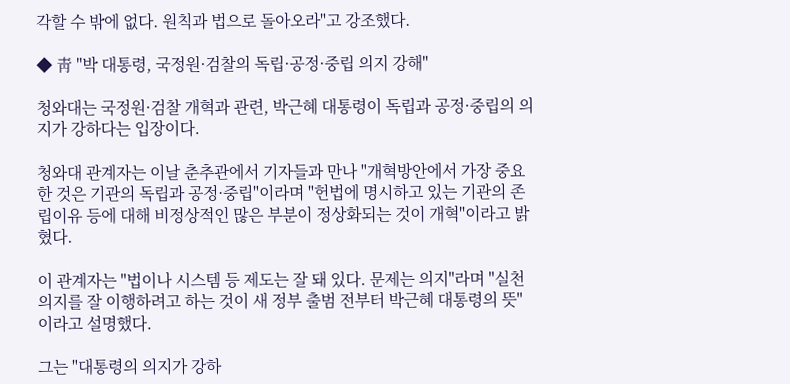각할 수 밖에 없다. 원칙과 법으로 돌아오라"고 강조했다.

◆ 靑 "박 대통령, 국정원·검찰의 독립·공정·중립 의지 강해"

청와대는 국정원·검찰 개혁과 관련, 박근혜 대통령이 독립과 공정·중립의 의지가 강하다는 입장이다.

청와대 관계자는 이날 춘추관에서 기자들과 만나 "개혁방안에서 가장 중요한 것은 기관의 독립과 공정·중립"이라며 "헌법에 명시하고 있는 기관의 존립이유 등에 대해 비정상적인 많은 부분이 정상화되는 것이 개혁"이라고 밝혔다.

이 관계자는 "법이나 시스템 등 제도는 잘 돼 있다. 문제는 의지"라며 "실천 의지를 잘 이행하려고 하는 것이 새 정부 출범 전부터 박근혜 대통령의 뜻"이라고 설명했다.

그는 "대통령의 의지가 강하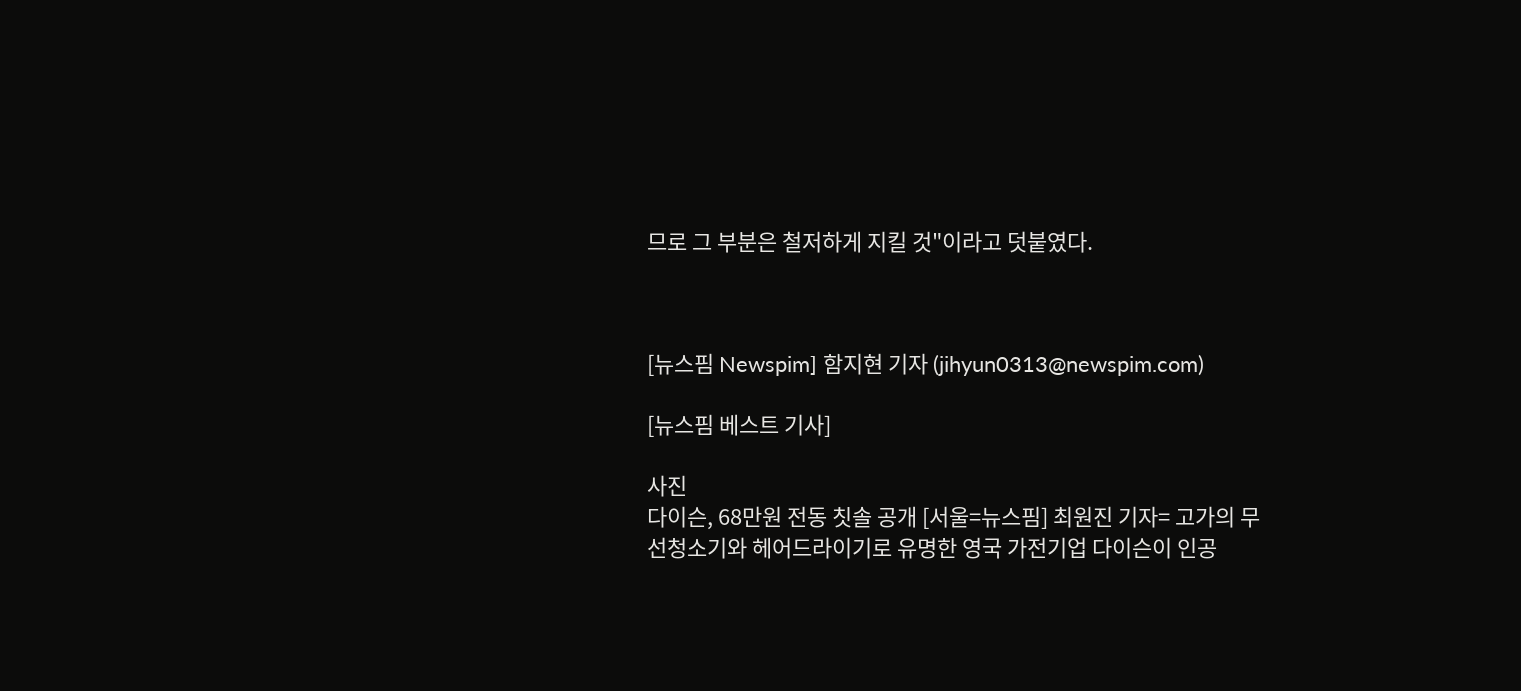므로 그 부분은 철저하게 지킬 것"이라고 덧붙였다.



[뉴스핌 Newspim] 함지현 기자 (jihyun0313@newspim.com)

[뉴스핌 베스트 기사]

사진
다이슨, 68만원 전동 칫솔 공개 [서울=뉴스핌] 최원진 기자= 고가의 무선청소기와 헤어드라이기로 유명한 영국 가전기업 다이슨이 인공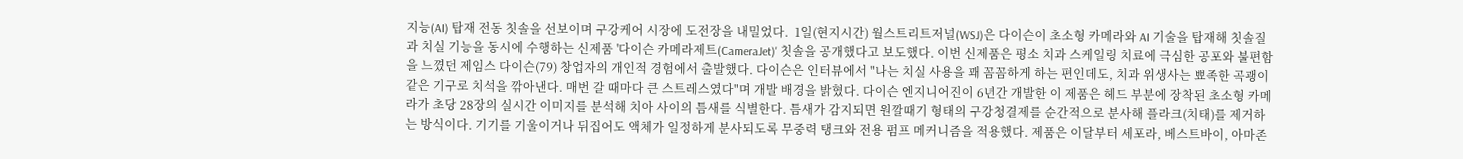지능(AI) 탑재 전동 칫솔을 선보이며 구강케어 시장에 도전장을 내밀었다.  1일(현지시간) 월스트리트저널(WSJ)은 다이슨이 초소형 카메라와 AI 기술을 탑재해 칫솔질과 치실 기능을 동시에 수행하는 신제품 '다이슨 카메라제트(CameraJet)' 칫솔을 공개했다고 보도했다. 이번 신제품은 평소 치과 스케일링 치료에 극심한 공포와 불편함을 느꼈던 제임스 다이슨(79) 창업자의 개인적 경험에서 출발했다. 다이슨은 인터뷰에서 "나는 치실 사용을 꽤 꼼꼼하게 하는 편인데도, 치과 위생사는 뾰족한 곡괭이 같은 기구로 치석을 깎아낸다. 매번 갈 때마다 큰 스트레스였다"며 개발 배경을 밝혔다. 다이슨 엔지니어진이 6년간 개발한 이 제품은 헤드 부분에 장착된 초소형 카메라가 초당 28장의 실시간 이미지를 분석해 치아 사이의 틈새를 식별한다. 틈새가 감지되면 원깔때기 형태의 구강청결제를 순간적으로 분사해 플라크(치태)를 제거하는 방식이다. 기기를 기울이거나 뒤집어도 액체가 일정하게 분사되도록 무중력 탱크와 전용 펌프 메커니즘을 적용했다. 제품은 이달부터 세포라, 베스트바이, 아마존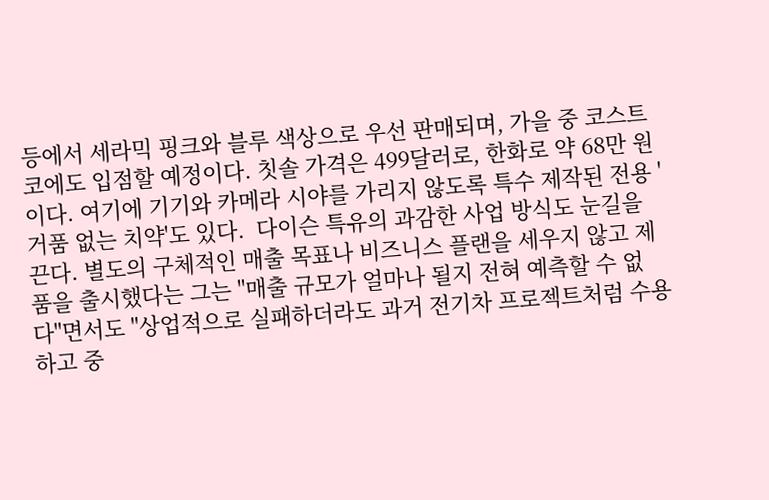등에서 세라믹 핑크와 블루 색상으로 우선 판매되며, 가을 중 코스트코에도 입점할 예정이다. 칫솔 가격은 499달러로, 한화로 약 68만 원이다. 여기에 기기와 카메라 시야를 가리지 않도록 특수 제작된 전용 '거품 없는 치약'도 있다.  다이슨 특유의 과감한 사업 방식도 눈길을 끈다. 별도의 구체적인 매출 목표나 비즈니스 플랜을 세우지 않고 제품을 출시했다는 그는 "매출 규모가 얼마나 될지 전혀 예측할 수 없다"면서도 "상업적으로 실패하더라도 과거 전기차 프로젝트처럼 수용하고 중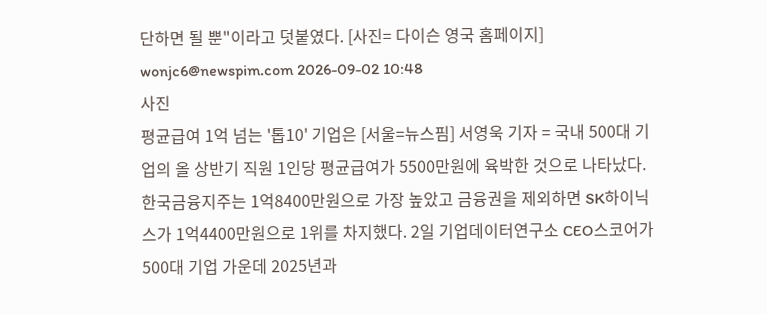단하면 될 뿐"이라고 덧붙였다. [사진= 다이슨 영국 홈페이지] wonjc6@newspim.com 2026-09-02 10:48
사진
평균급여 1억 넘는 '톱10' 기업은 [서울=뉴스핌] 서영욱 기자 = 국내 500대 기업의 올 상반기 직원 1인당 평균급여가 5500만원에 육박한 것으로 나타났다. 한국금융지주는 1억8400만원으로 가장 높았고 금융권을 제외하면 SK하이닉스가 1억4400만원으로 1위를 차지했다. 2일 기업데이터연구소 CEO스코어가 500대 기업 가운데 2025년과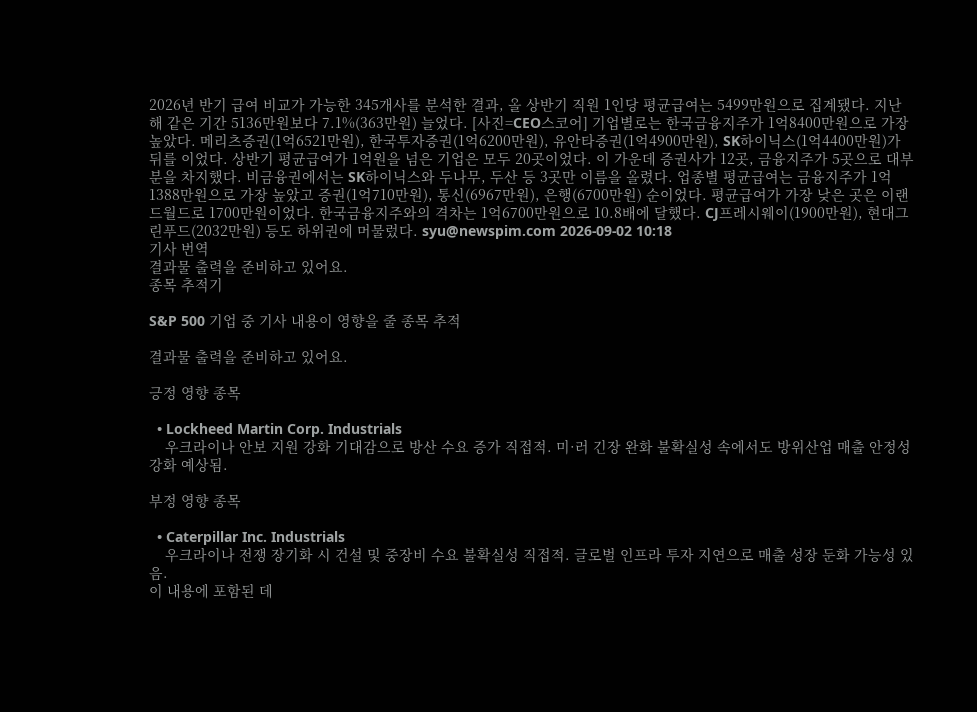2026년 반기 급여 비교가 가능한 345개사를 분석한 결과, 올 상반기 직원 1인당 평균급여는 5499만원으로 집계됐다. 지난해 같은 기간 5136만원보다 7.1%(363만원) 늘었다. [사진=CEO스코어] 기업별로는 한국금융지주가 1억8400만원으로 가장 높았다. 메리츠증권(1억6521만원), 한국투자증권(1억6200만원), 유안타증권(1억4900만원), SK하이닉스(1억4400만원)가 뒤를 이었다. 상반기 평균급여가 1억원을 넘은 기업은 모두 20곳이었다. 이 가운데 증권사가 12곳, 금융지주가 5곳으로 대부분을 차지했다. 비금융권에서는 SK하이닉스와 두나무, 두산 등 3곳만 이름을 올렸다. 업종별 평균급여는 금융지주가 1억1388만원으로 가장 높았고 증권(1억710만원), 통신(6967만원), 은행(6700만원) 순이었다. 평균급여가 가장 낮은 곳은 이랜드월드로 1700만원이었다. 한국금융지주와의 격차는 1억6700만원으로 10.8배에 달했다. CJ프레시웨이(1900만원), 현대그린푸드(2032만원) 등도 하위권에 머물렀다. syu@newspim.com 2026-09-02 10:18
기사 번역
결과물 출력을 준비하고 있어요.
종목 추적기

S&P 500 기업 중 기사 내용이 영향을 줄 종목 추적

결과물 출력을 준비하고 있어요.

긍정 영향 종목

  • Lockheed Martin Corp. Industrials
    우크라이나 안보 지원 강화 기대감으로 방산 수요 증가 직접적. 미·러 긴장 완화 불확실성 속에서도 방위산업 매출 안정성 강화 예상됨.

부정 영향 종목

  • Caterpillar Inc. Industrials
    우크라이나 전쟁 장기화 시 건설 및 중장비 수요 불확실성 직접적. 글로벌 인프라 투자 지연으로 매출 성장 둔화 가능성 있음.
이 내용에 포함된 데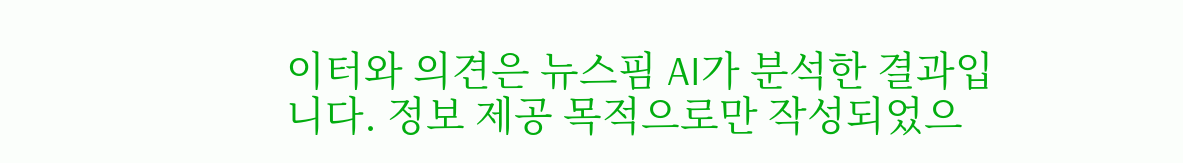이터와 의견은 뉴스핌 AI가 분석한 결과입니다. 정보 제공 목적으로만 작성되었으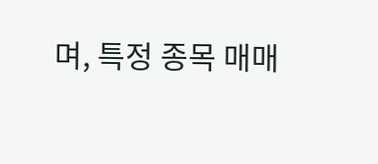며, 특정 종목 매매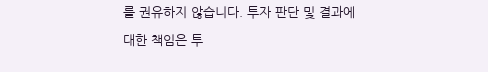를 권유하지 않습니다. 투자 판단 및 결과에 대한 책임은 투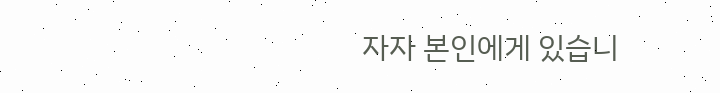자자 본인에게 있습니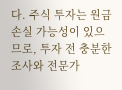다. 주식 투자는 원금 손실 가능성이 있으므로, 투자 전 충분한 조사와 전문가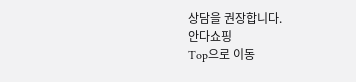상담을 권장합니다.
안다쇼핑
Top으로 이동